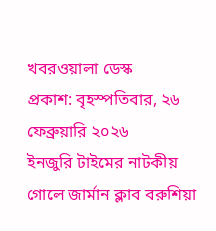খবরওয়ালা ডেস্ক
প্রকাশ: বৃহস্পতিবার, ২৬ ফেব্রুয়ারি ২০২৬
ইনজুরি টাইমের নাটকীয় গোলে জার্মান ক্লাব বরুশিয়া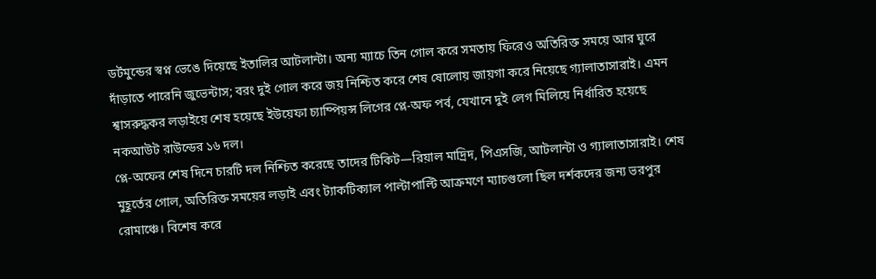ডর্টমুন্ডের স্বপ্ন ভেঙে দিয়েছে ইতালির আটলান্টা। অন্য ম্যাচে তিন গোল করে সমতায় ফিরেও অতিরিক্ত সময়ে আর ঘুরে দাঁড়াতে পারেনি জুভেন্টাস; বরং দুই গোল করে জয় নিশ্চিত করে শেষ ষোলোয় জায়গা করে নিয়েছে গ্যালাতাসারাই। এমন শ্বাসরুদ্ধকর লড়াইয়ে শেষ হয়েছে ইউয়েফা চ্যাম্পিয়ন্স লিগের প্লে-অফ পর্ব, যেখানে দুই লেগ মিলিয়ে নির্ধারিত হয়েছে নকআউট রাউন্ডের ১৬ দল।
প্লে-অফের শেষ দিনে চারটি দল নিশ্চিত করেছে তাদের টিকিট—রিয়াল মাদ্রিদ, পিএসজি, আটলান্টা ও গ্যালাতাসারাই। শেষ মুহূর্তের গোল, অতিরিক্ত সময়ের লড়াই এবং ট্যাকটিক্যাল পাল্টাপাল্টি আক্রমণে ম্যাচগুলো ছিল দর্শকদের জন্য ভরপুর রোমাঞ্চে। বিশেষ করে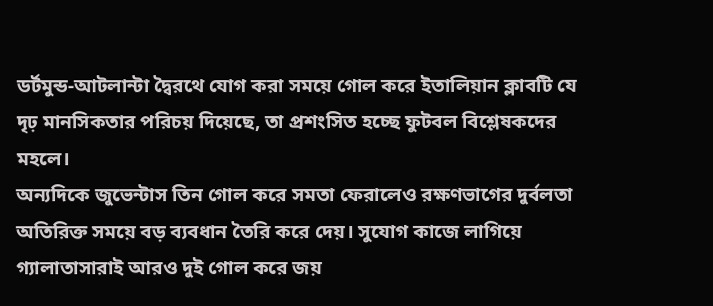ডর্টমুন্ড-আটলান্টা দ্বৈরথে যোগ করা সময়ে গোল করে ইতালিয়ান ক্লাবটি যে দৃঢ় মানসিকতার পরিচয় দিয়েছে, তা প্রশংসিত হচ্ছে ফুটবল বিশ্লেষকদের মহলে।
অন্যদিকে জুভেন্টাস তিন গোল করে সমতা ফেরালেও রক্ষণভাগের দুর্বলতা অতিরিক্ত সময়ে বড় ব্যবধান তৈরি করে দেয়। সুযোগ কাজে লাগিয়ে গ্যালাতাসারাই আরও দুই গোল করে জয়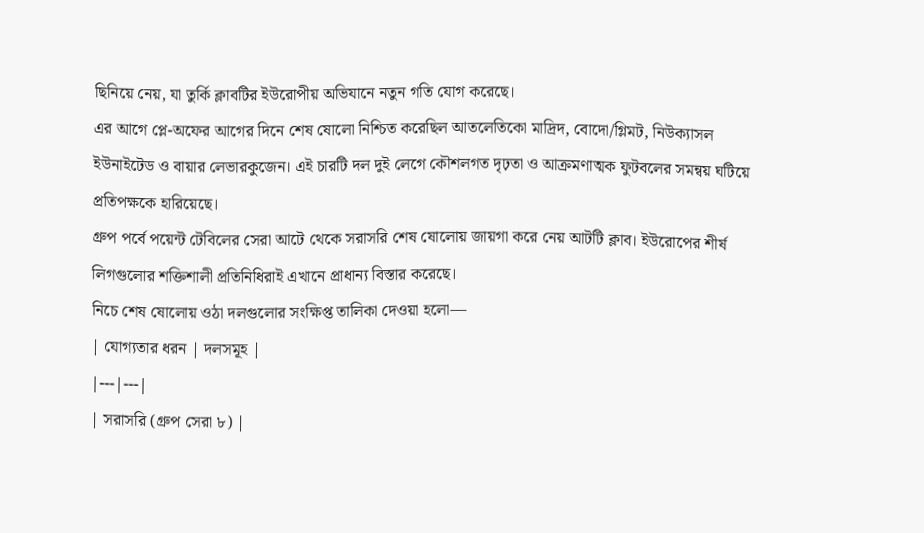ছিনিয়ে নেয়, যা তুর্কি ক্লাবটির ইউরোপীয় অভিযানে নতুন গতি যোগ করেছে।
এর আগে প্লে-অফের আগের দিনে শেষ ষোলো নিশ্চিত করেছিল আতলেতিকো মাদ্রিদ, বোদো/গ্লিমট, নিউক্যাসল ইউনাইটেড ও বায়ার লেভারকুজেন। এই চারটি দল দুই লেগে কৌশলগত দৃঢ়তা ও আক্রমণাত্মক ফুটবলের সমন্বয় ঘটিয়ে প্রতিপক্ষকে হারিয়েছে।
গ্রুপ পর্বে পয়েন্ট টেবিলের সেরা আটে থেকে সরাসরি শেষ ষোলোয় জায়গা করে নেয় আটটি ক্লাব। ইউরোপের শীর্ষ লিগগুলোর শক্তিশালী প্রতিনিধিরাই এখানে প্রাধান্য বিস্তার করেছে।
নিচে শেষ ষোলোয় ওঠা দলগুলোর সংক্ষিপ্ত তালিকা দেওয়া হলো—
| যোগ্যতার ধরন | দলসমূহ |
|---|---|
| সরাসরি (গ্রুপ সেরা ৮) |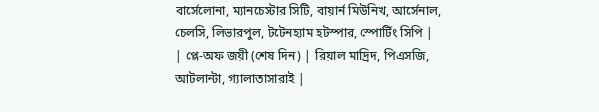বার্সেলোনা, ম্যানচেস্টার সিটি, বায়ার্ন মিউনিখ, আর্সেনাল, চেলসি, লিভারপুল, টটেনহ্যাম হটস্পার, স্পোর্টিং সিপি |
| প্লে-অফ জয়ী (শেষ দিন) | রিয়াল মাদ্রিদ, পিএসজি, আটলান্টা, গ্যালাতাসারাই |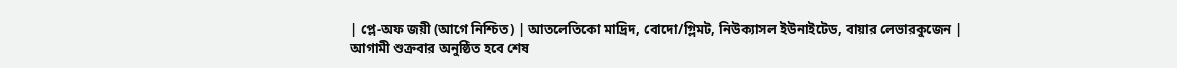| প্লে-অফ জয়ী (আগে নিশ্চিত) | আতলেতিকো মাদ্রিদ, বোদো/গ্লিমট, নিউক্যাসল ইউনাইটেড, বায়ার লেভারকুজেন |
আগামী শুক্রবার অনুষ্ঠিত হবে শেষ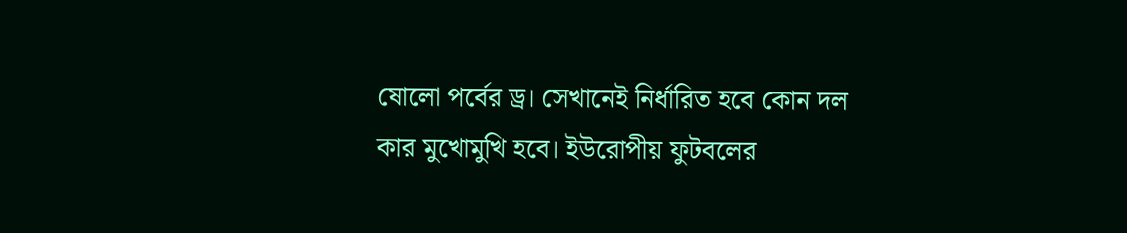ষোলো পর্বের ড্র। সেখানেই নির্ধারিত হবে কোন দল কার মুখোমুখি হবে। ইউরোপীয় ফুটবলের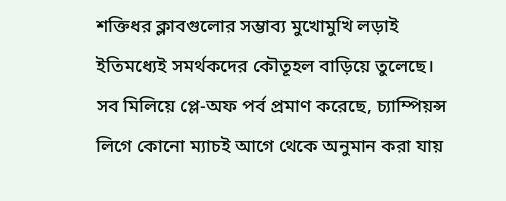শক্তিধর ক্লাবগুলোর সম্ভাব্য মুখোমুখি লড়াই ইতিমধ্যেই সমর্থকদের কৌতূহল বাড়িয়ে তুলেছে।
সব মিলিয়ে প্লে-অফ পর্ব প্রমাণ করেছে, চ্যাম্পিয়ন্স লিগে কোনো ম্যাচই আগে থেকে অনুমান করা যায়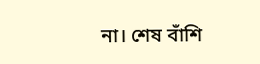না। শেষ বাঁশি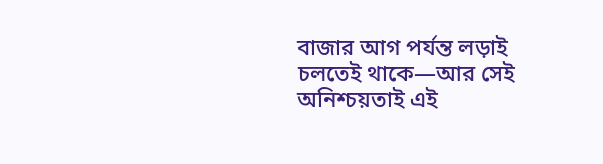বাজার আগ পর্যন্ত লড়াই চলতেই থাকে—আর সেই অনিশ্চয়তাই এই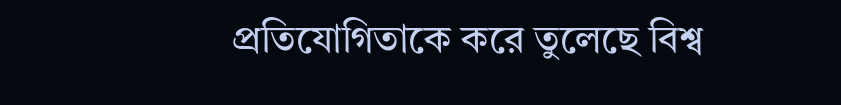প্রতিযোগিতাকে করে তুলেছে বিশ্ব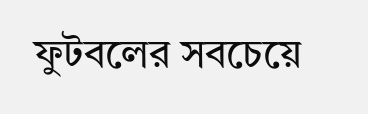ফুটবলের সবচেয়ে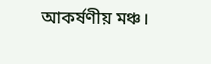আকর্ষণীয় মঞ্চ।